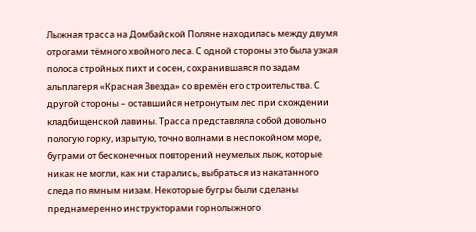Лыжная трасса на Домбайской Поляне находилась между двумя отрогами тёмного хвойного леса. С одной стороны это была узкая полоса стройных пихт и сосен, сохранившаяся по задам альплагеря «Красная Звезда» со времён его строительства. С другой стороны – оставшийся нетронутым лес при схождении кладбищенской лавины. Трасса представляла собой довольно пологую горку, изрытую, точно волнами в неспокойном море, буграми от бесконечных повторений неумелых лыж, которые никак не могли, как ни старались, выбраться из накатанного следа по ямным низам. Некоторые бугры были сделаны преднамеренно инструкторами горнолыжного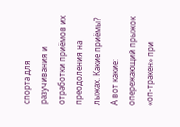спорта для разучивания и отработки приёмов их преодоления на лыжах. Какие приёмы? А вот какие: опережающий прыжок «оп-тракен» при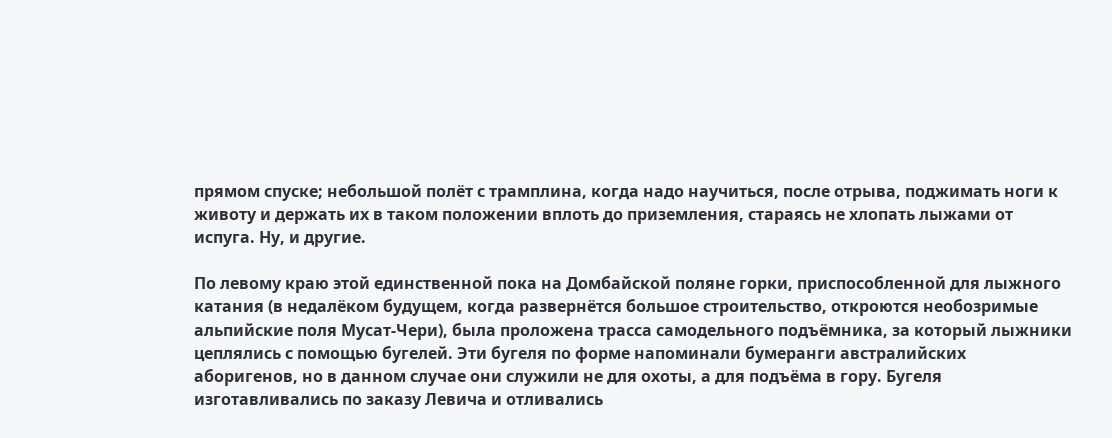прямом спуске; небольшой полёт с трамплина, когда надо научиться, после отрыва, поджимать ноги к животу и держать их в таком положении вплоть до приземления, стараясь не хлопать лыжами от испуга. Ну, и другие.

По левому краю этой единственной пока на Домбайской поляне горки, приспособленной для лыжного катания (в недалёком будущем, когда развернётся большое строительство, откроются необозримые альпийские поля Мусат-Чери), была проложена трасса самодельного подъёмника, за который лыжники цеплялись с помощью бугелей. Эти бугеля по форме напоминали бумеранги австралийских аборигенов, но в данном случае они служили не для охоты, а для подъёма в гору. Бугеля изготавливались по заказу Левича и отливались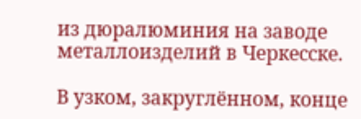из дюралюминия на заводе металлоизделий в Черкесске.

В узком, закруглённом, конце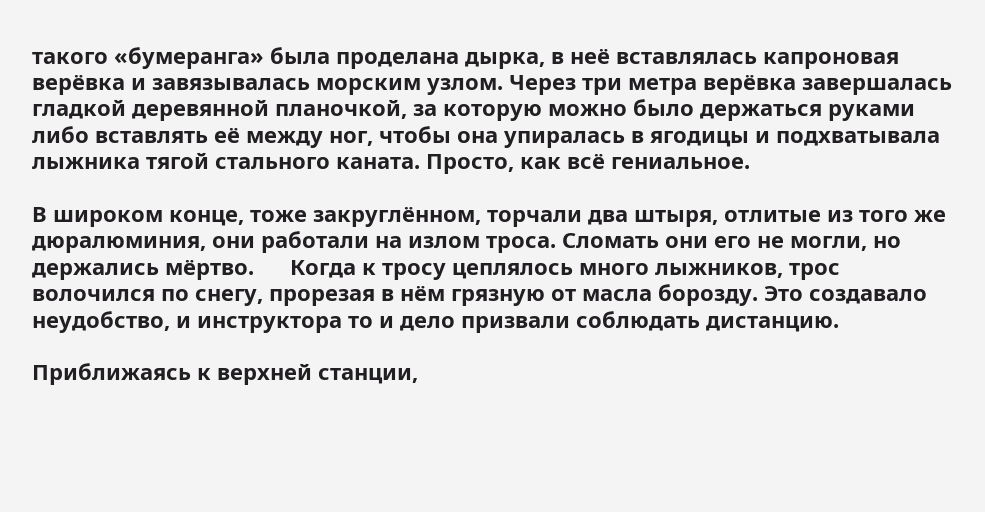такого «бумеранга» была проделана дырка, в неё вставлялась капроновая верёвка и завязывалась морским узлом. Через три метра верёвка завершалась гладкой деревянной планочкой, за которую можно было держаться руками либо вставлять её между ног, чтобы она упиралась в ягодицы и подхватывала лыжника тягой стального каната. Просто, как всё гениальное.

В широком конце, тоже закруглённом, торчали два штыря, отлитые из того же дюралюминия, они работали на излом троса. Сломать они его не могли, но держались мёртво.      Когда к тросу цеплялось много лыжников, трос волочился по снегу, прорезая в нём грязную от масла борозду. Это создавало неудобство, и инструктора то и дело призвали соблюдать дистанцию.

Приближаясь к верхней станции,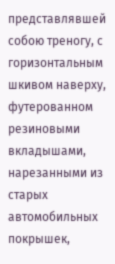представлявшей собою треногу, с горизонтальным шкивом наверху, футерованном резиновыми вкладышами, нарезанными из старых автомобильных покрышек,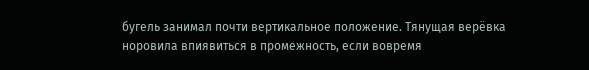бугель занимал почти вертикальное положение. Тянущая верёвка норовила впиявиться в промежность, если вовремя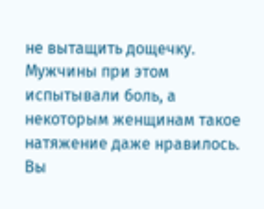не вытащить дощечку. Мужчины при этом испытывали боль, а некоторым женщинам такое натяжение даже нравилось. Вы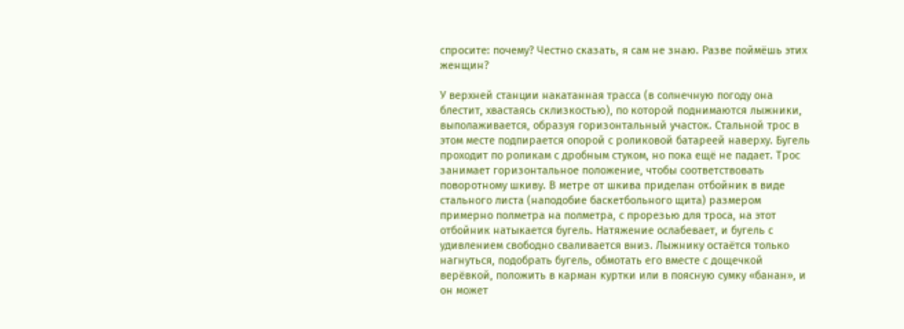спросите: почему? Честно сказать, я сам не знаю. Разве поймёшь этих женщин?

У верхней станции накатанная трасса (в солнечную погоду она блестит, хвастаясь склизкостью), по которой поднимаются лыжники, выполаживается, образуя горизонтальный участок. Стальной трос в этом месте подпирается опорой с роликовой батареей наверху. Бугель проходит по роликам с дробным стуком, но пока ещё не падает. Трос занимает горизонтальное положение, чтобы соответствовать поворотному шкиву. В метре от шкива приделан отбойник в виде стального листа (наподобие баскетбольного щита) размером примерно полметра на полметра, с прорезью для троса, на этот отбойник натыкается бугель. Натяжение ослабевает, и бугель с удивлением свободно сваливается вниз. Лыжнику остаётся только нагнуться, подобрать бугель, обмотать его вместе с дощечкой верёвкой, положить в карман куртки или в поясную сумку «банан», и он может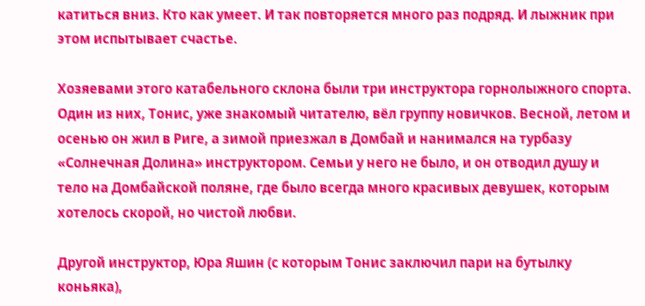катиться вниз. Кто как умеет. И так повторяется много раз подряд. И лыжник при этом испытывает счастье.

Хозяевами этого катабельного склона были три инструктора горнолыжного спорта. Один из них, Тонис, уже знакомый читателю, вёл группу новичков. Весной, летом и осенью он жил в Риге, а зимой приезжал в Домбай и нанимался на турбазу «Солнечная Долина» инструктором. Семьи у него не было, и он отводил душу и тело на Домбайской поляне, где было всегда много красивых девушек, которым хотелось скорой, но чистой любви.

Другой инструктор, Юра Яшин (с которым Тонис заключил пари на бутылку коньяка),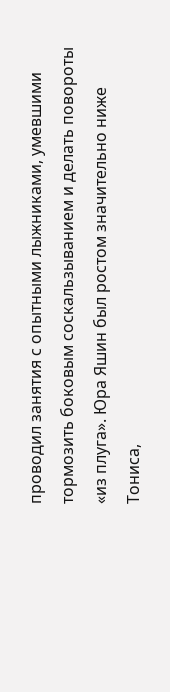проводил занятия с опытными лыжниками, умевшими тормозить боковым соскальзыванием и делать повороты «из плуга». Юра Яшин был ростом значительно ниже Тониса,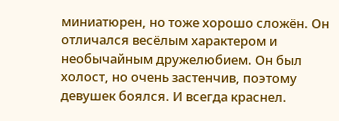миниатюрен, но тоже хорошо сложён. Он отличался весёлым характером и необычайным дружелюбием. Он был холост, но очень застенчив, поэтому девушек боялся. И всегда краснел.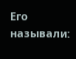Его называли: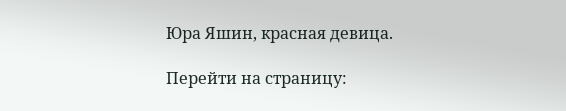Юра Яшин, красная девица.

Перейти на страницу: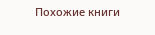Похожие книги